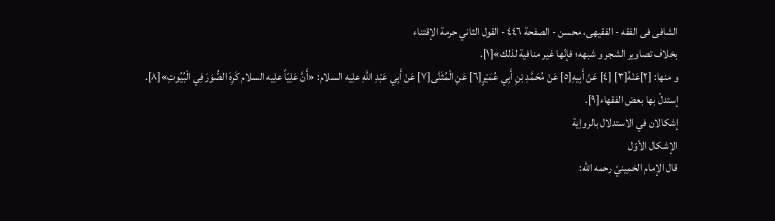الشافی فی الفقه - الفقیهی، محسن - الصفحة ٤٤٦ - القول الثاني حرمة الإقتناء
بخلاف تصاوير الشجر و شبهه؛ فإنّها غير منافية لذلك»[١].
و منها: [٢]عَنْهُ[٣] [٤] عَنْ أَبِيهِ[٥] عَنْ مُحَمَّدِ بْنِ أَبِي عُمَيْرٍ[٦] عَنِ الْمُثَنَّى[٧] عَنْ أَبِي عَبْدِ اللَّهِ علِیه السلام: «أَنَّ عَلِيّاً علِیه السلام كَرِهَ الصُّوَرَ فِي الْبُيُوتِ»[٨].
إستدلّ بها بعض الفقهاء[٩].
إشکالان في الاستدلال بالرواِیة
الإشکال الأوّل
قال الإمام الخمِینيّ رحمه الله: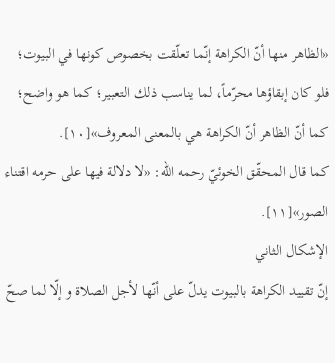«الظاهر منها أنّ الكراهة إنّما تعلّقت بخصوص كونها في البيوت؛ فلو كان إبقاؤها محرّماً، لما يناسب ذلك التعبير؛ كما هو واضح؛ كما أنّ الظاهر أنّ الكراهة هي بالمعنى المعروف»[١٠].
کما قال المحقّق الخوئيّ رحمه الله: «لا دلالة فيها على حرمه اقتناء الصور»[١١].
الإشکال الثاني
إنّ تقييد الكراهة بالبيوت يدلّ على أنّها لأجل الصلاة و إلّا لما صحّ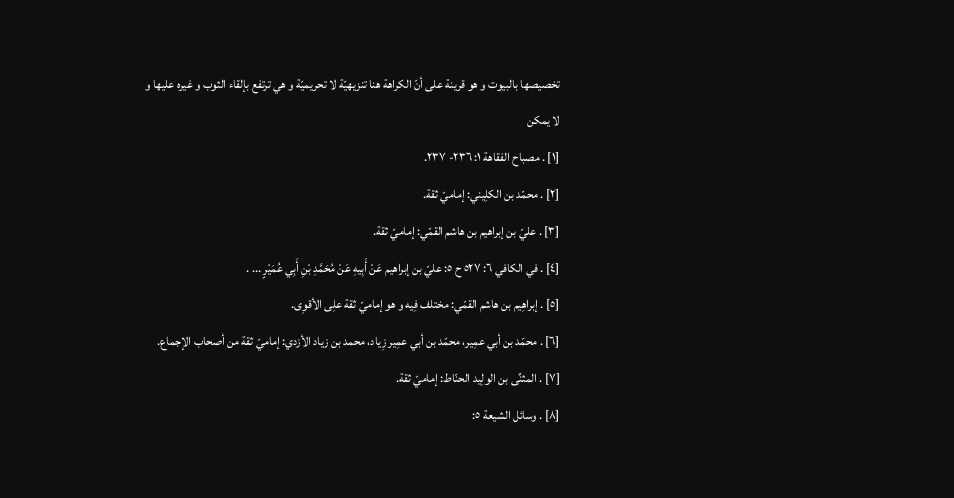تخصيصها بالبيوت و هو قرينة على أنّ الكراهة هنا تنزيهيّة لا تحريميّة و هي ترتفع بإلقاء الثوب و غيره عليها و لا يمكن
[١] . مصباح الفقاهة ١: ٢٣٦- ٢٣٧.
[٢] . محمّد بن الکلِیني: إماميّ ثقة.
[٣] . عليّ بن إبراهيم بن هاشم القمّي: إماميّ ثقة.
[٤] . في الكافي ٦: ٥٢٧ ح ٥: عليّ بن إبراهيم عَنْ أَبِيهِ عَنْ مُحَمَّدِ بْنِ أَبِي عُمَيْرٍ ... .
[٥] . إبراهِیم بن هاشم القمّي: مختلف فِیه و هو إماميّ ثقة علِی الأقوِی.
[٦] . محمّد بن أبي عمِیر، محمّد بن أبي عمِیر زِیاد، محمد بن زياد الأزدي: إماميّ ثقة من أصحاب الإجماع.
[٧] . المثنِّی بن الولِید الحنّاط: إماميّ ثقة.
[٨] . وسائل الشيعة ٥: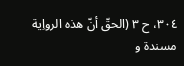٣٠٤، ح ٣ (الحقّ أنّ هذه الرواِیة مسندة و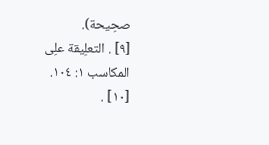صحِیحة).
[٩] . التعلِیقة علِی المکاسب ١: ١٠٤.
[١٠] .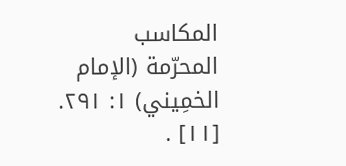المکاسب المحرّمة (الإمام الخمِیني) ١: ٢٩١.
[١١] .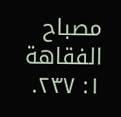مصباح الفقاهة ١: ٢٣٧.